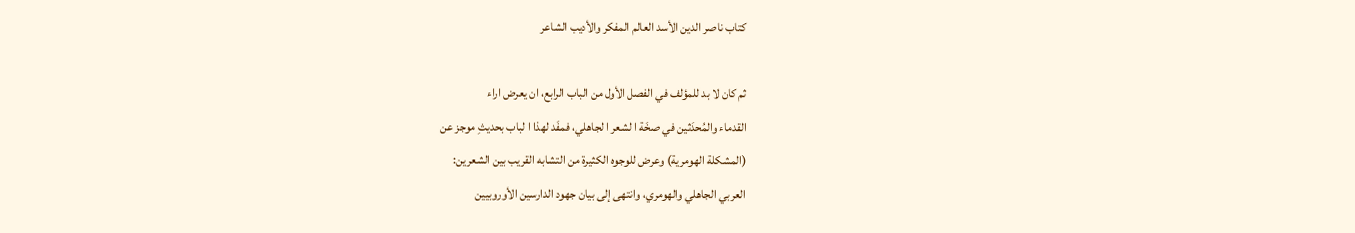كتاب ناصر الدين الأسد العالم المفكر والأديب الشاعر

ثم كان لا بد للمؤلف في الفصل الأول من الباب الرابع، ان يعرض اراء
القدماء والمُحدَثين في صخَة ا لشعر ا لجاهلي، فمفَد لهذا ا لباب بحديثِ موجز عن
(المشكلة الهومرية) وعرض للوجوه الكثيرة من التشابه القريب بين الشعرين:
العربي الجاهلي والهومري، وانتهى إلى بيان جهود الدارسين الأوروبيين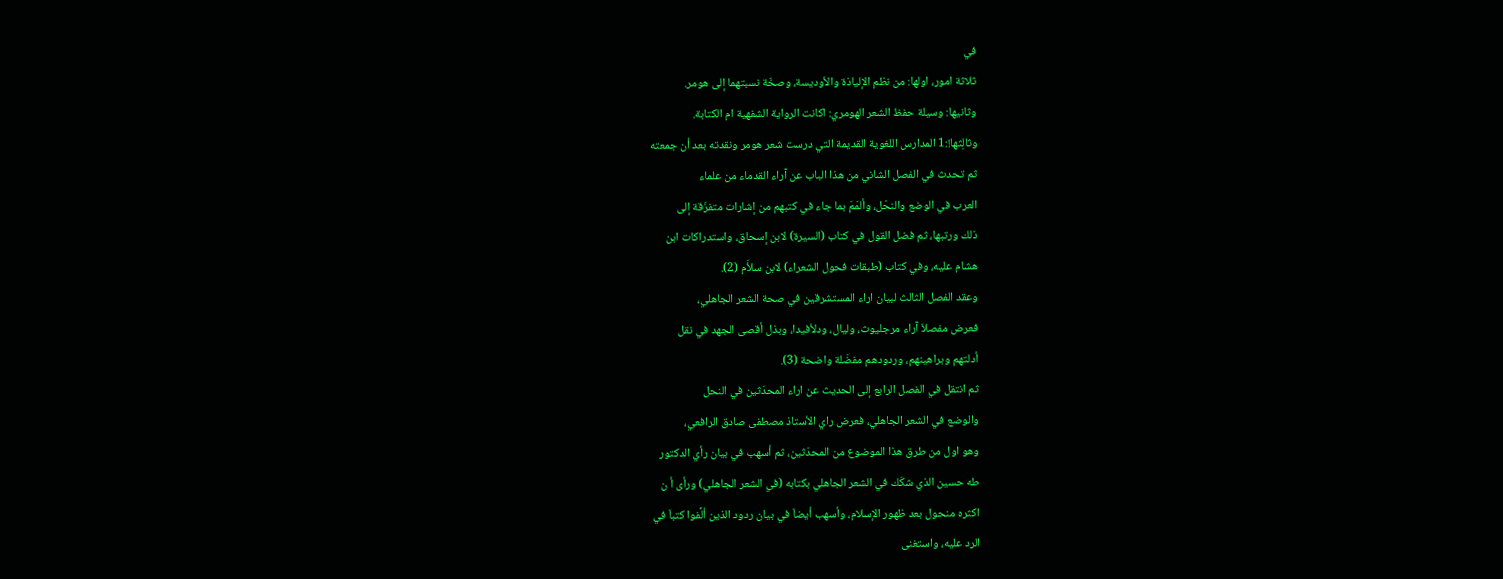في
ثلاثة امور، اولها: من نظم الإلياذة والأوديسة، وصخَة نسبتهما إلى هومر.
وثانيها: وسيلة حفظ الشعر الهومري: اكانت الرواية الشفهية ام الكتابة.
وثالِثها!:1 المدارس اللغوية القديمة التي درست شعر هومر ونقدته بعد أن جمعته
ثم تحدث في الفصل الشاني من هذا الباب عن آراء القدماء من علماء
العرب في الوضع والنحْل، وألمَمَ بما جاء في كتبهم من إشارات متفزَقة إلى
ذلك ورتبها، ثم فضل القول في كتاب (السيرة) لابن إسحاق، واستدراكات ابن
هشام عليه، وفي كتاب (طبقات فحول الشعراء) لابن سلأَم (2).
وعقد الفصل الثالث لبيان اراء المستشرقين في صحة الشعر الجاهلي،
فعرض مفصلاَ آراء مرجليوث، وليال، ودلأفيدا، وبذل أقصى الجهد في نقل
أدلتهم وبراهينهم، وردودهم مفضَلة واضحة (3).
ثم انتقل في الفصل الرابع إلى الحديث عن اراء المحدَثين في النحل
والوضع في الشعر الجاهلي، فعرض راي الأستاذ مصطفى صادق الرافعي،
وهو اول من طرق هذا الموضوع من المحدَثين، ثم أسهب في بيان رأي الدكتور
طه حسين الذي شكَك في الشعر الجاهلي بكتابه (في الشعر الجاهلي) ورأى أ ن
اكثره منحول بعد ظهور الإسلام، وأسهب أيضاَ في بيان ردود الذين ألَّفوا كتباَ في
الرد عليه، واستغنى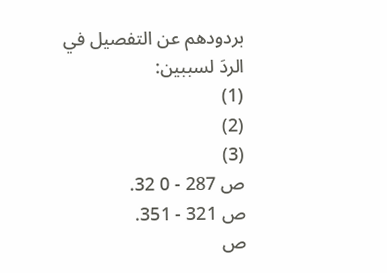بردودهم عن التفصيل في الردَ لسببين:
(1)
(2)
(3)
ص 287 - 0 32.
ص 321 - 351.
ص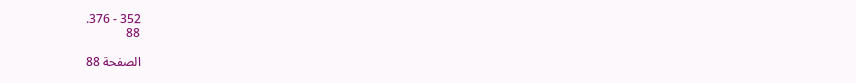352 - 376.
88

الصفحة 88